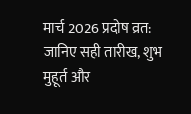मार्च 2026 प्रदोष व्रत: जानिए सही तारीख, शुभ मुहूर्त और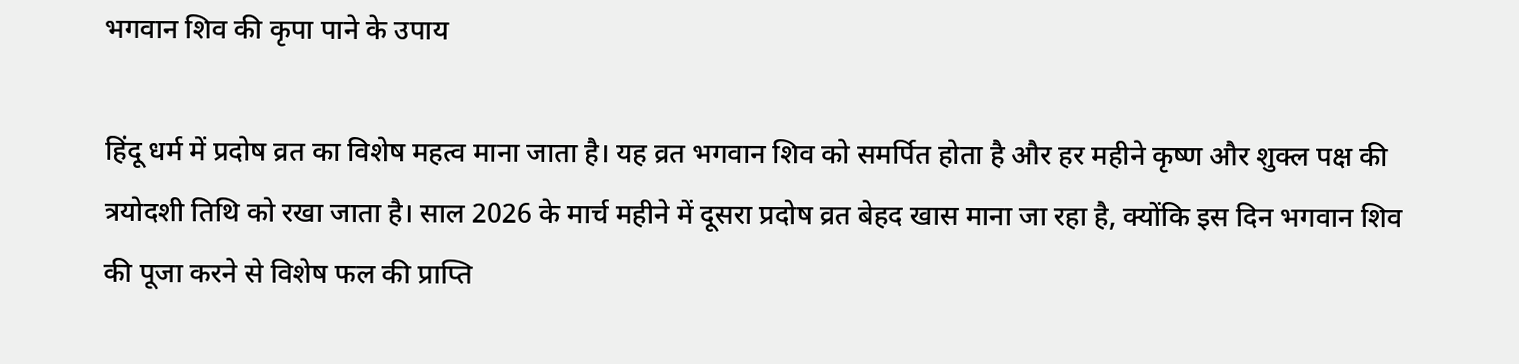भगवान शिव की कृपा पाने के उपाय

हिंदू धर्म में प्रदोष व्रत का विशेष महत्व माना जाता है। यह व्रत भगवान शिव को समर्पित होता है और हर महीने कृष्ण और शुक्ल पक्ष की त्रयोदशी तिथि को रखा जाता है। साल 2026 के मार्च महीने में दूसरा प्रदोष व्रत बेहद खास माना जा रहा है, क्योंकि इस दिन भगवान शिव की पूजा करने से विशेष फल की प्राप्ति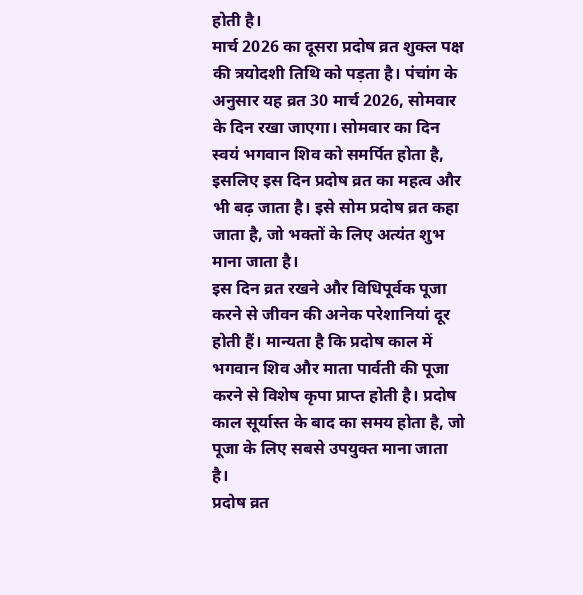होती है।
मार्च 2026 का दूसरा प्रदोष व्रत शुक्ल पक्ष की त्रयोदशी तिथि को पड़ता है। पंचांग के अनुसार यह व्रत 30 मार्च 2026, सोमवार के दिन रखा जाएगा। सोमवार का दिन स्वयं भगवान शिव को समर्पित होता है, इसलिए इस दिन प्रदोष व्रत का महत्व और भी बढ़ जाता है। इसे सोम प्रदोष व्रत कहा जाता है, जो भक्तों के लिए अत्यंत शुभ माना जाता है।
इस दिन व्रत रखने और विधिपूर्वक पूजा करने से जीवन की अनेक परेशानियां दूर होती हैं। मान्यता है कि प्रदोष काल में भगवान शिव और माता पार्वती की पूजा करने से विशेष कृपा प्राप्त होती है। प्रदोष काल सूर्यास्त के बाद का समय होता है, जो पूजा के लिए सबसे उपयुक्त माना जाता है।
प्रदोष व्रत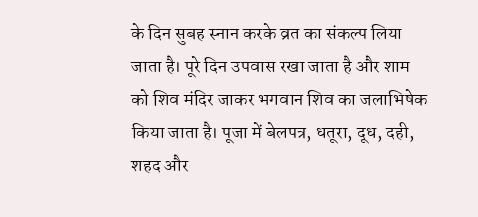के दिन सुबह स्नान करके व्रत का संकल्प लिया जाता है। पूरे दिन उपवास रखा जाता है और शाम को शिव मंदिर जाकर भगवान शिव का जलाभिषेक किया जाता है। पूजा में बेलपत्र, धतूरा, दूध, दही, शहद और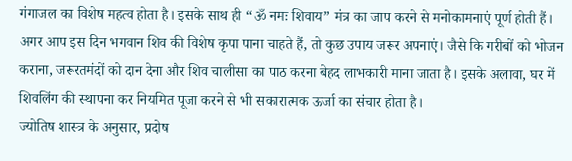गंगाजल का विशेष महत्व होता है। इसके साथ ही “ॐ नमः शिवाय” मंत्र का जाप करने से मनोकामनाएं पूर्ण होती हैं।
अगर आप इस दिन भगवान शिव की विशेष कृपा पाना चाहते हैं, तो कुछ उपाय जरूर अपनाएं। जैसे कि गरीबों को भोजन कराना, जरूरतमंदों को दान देना और शिव चालीसा का पाठ करना बेहद लाभकारी माना जाता है। इसके अलावा, घर में शिवलिंग की स्थापना कर नियमित पूजा करने से भी सकारात्मक ऊर्जा का संचार होता है।
ज्योतिष शास्त्र के अनुसार, प्रदोष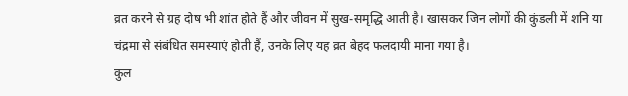व्रत करने से ग्रह दोष भी शांत होते हैं और जीवन में सुख-समृद्धि आती है। खासकर जिन लोगों की कुंडली में शनि या चंद्रमा से संबंधित समस्याएं होती हैं, उनके लिए यह व्रत बेहद फलदायी माना गया है।
कुल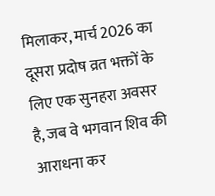मिलाकर, मार्च 2026 का दूसरा प्रदोष व्रत भक्तों के लिए एक सुनहरा अवसर है, जब वे भगवान शिव की आराधना कर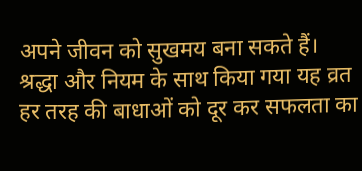अपने जीवन को सुखमय बना सकते हैं। श्रद्धा और नियम के साथ किया गया यह व्रत हर तरह की बाधाओं को दूर कर सफलता का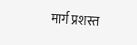मार्ग प्रशस्त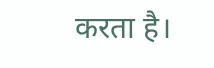करता है।